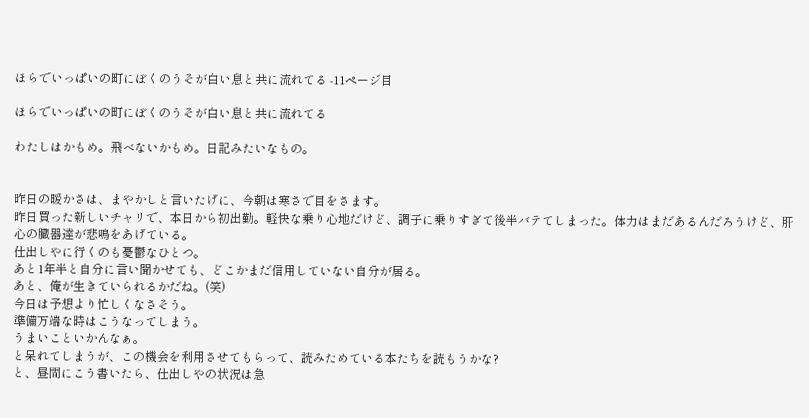ほらでいっぱいの町にぼくのうそが白い息と共に流れてる -11ページ目

ほらでいっぱいの町にぼくのうそが白い息と共に流れてる

わたしはかもめ。飛べないかもめ。日記みたいなもの。


昨日の暖かさは、まやかしと言いたげに、今朝は寒さで目をさます。
昨日買った新しいチャリで、本日から初出勤。軽快な乗り心地だけど、調子に乗りすぎて後半バテてしまった。体力はまだあるんだろうけど、肝心の臓器達が悲鳴をあげている。
仕出しやに行くのも憂鬱なひとつ。
あと1年半と自分に言い聞かせても、どこかまだ信用していない自分が居る。
あと、俺が生きていられるかだね。(笑)
今日は予想より忙しくなさそう。
準備万端な時はこうなってしまう。
うまいこといかんなぁ。
と呆れてしまうが、この機会を利用させてもらって、読みためている本たちを読もうかな?
と、昼間にこう書いたら、仕出しやの状況は急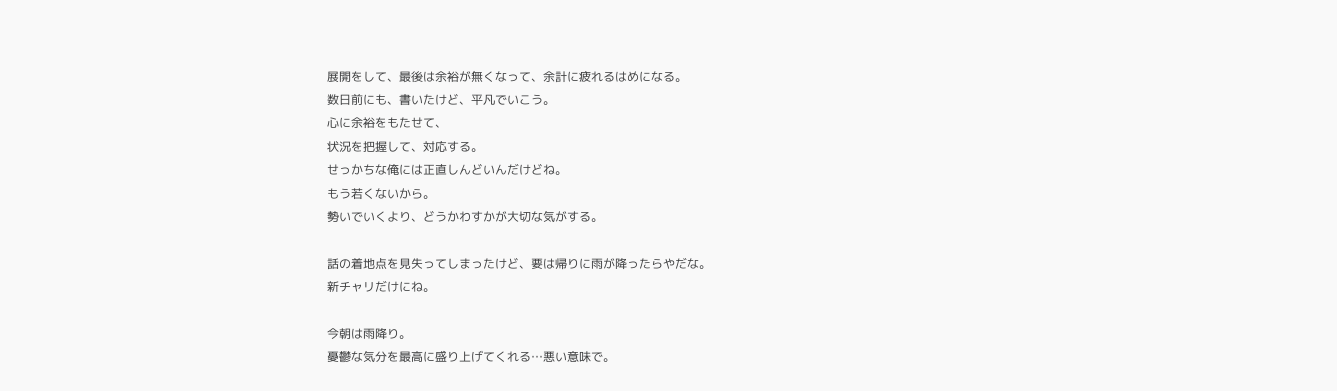展開をして、最後は余裕が無くなって、余計に疲れるはめになる。
数日前にも、書いたけど、平凡でいこう。
心に余裕をもたせて、
状況を把握して、対応する。
せっかちな俺には正直しんどいんだけどね。
もう若くないから。
勢いでいくより、どうかわすかが大切な気がする。

話の着地点を見失ってしまったけど、要は帰りに雨が降ったらやだな。
新チャリだけにね。

今朝は雨降り。
憂鬱な気分を最高に盛り上げてくれる…悪い意味で。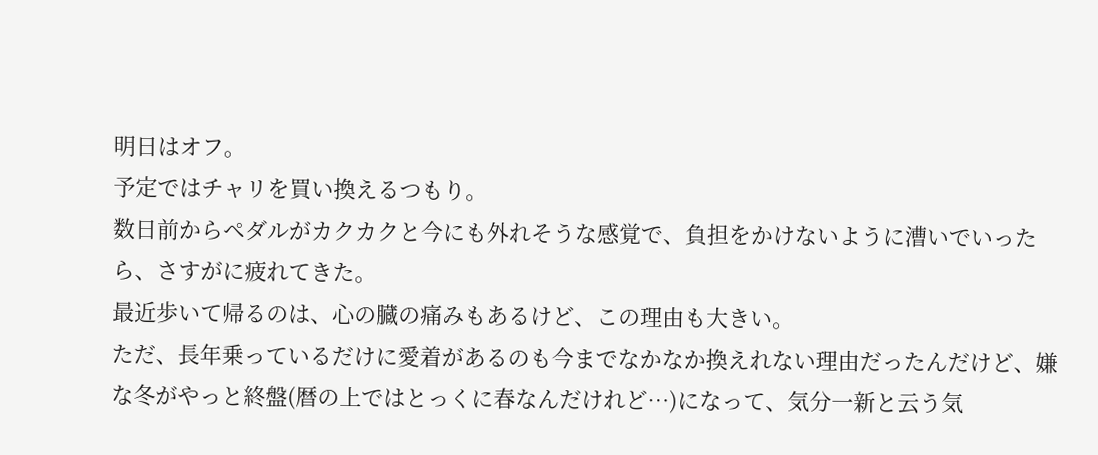明日はオフ。
予定ではチャリを買い換えるつもり。
数日前からペダルがカクカクと今にも外れそうな感覚で、負担をかけないように漕いでいったら、さすがに疲れてきた。
最近歩いて帰るのは、心の臓の痛みもあるけど、この理由も大きい。
ただ、長年乗っているだけに愛着があるのも今までなかなか換えれない理由だったんだけど、嫌な冬がやっと終盤(暦の上ではとっくに春なんだけれど…)になって、気分一新と云う気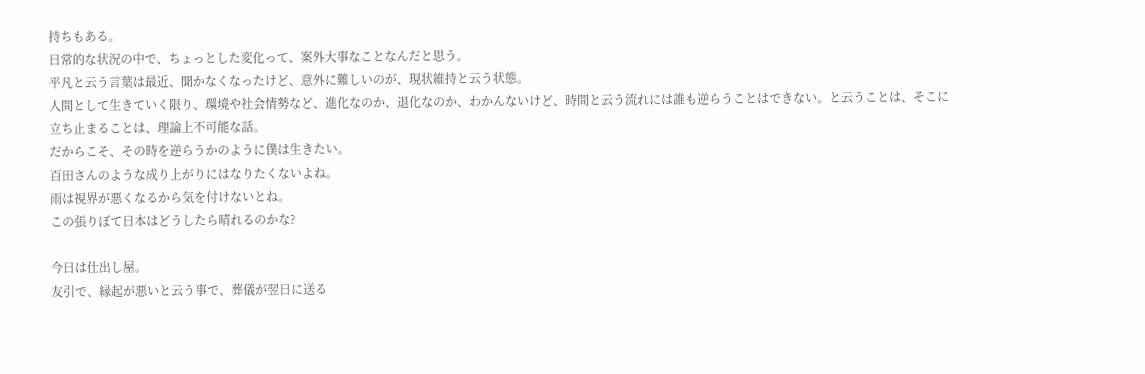持ちもある。
日常的な状況の中で、ちょっとした変化って、案外大事なことなんだと思う。
平凡と云う言葉は最近、聞かなくなったけど、意外に難しいのが、現状維持と云う状態。
人間として生きていく限り、環境や社会情勢など、進化なのか、退化なのか、わかんないけど、時間と云う流れには誰も逆らうことはできない。と云うことは、そこに立ち止まることは、理論上不可能な話。
だからこそ、その時を逆らうかのように僕は生きたい。
百田さんのような成り上がりにはなりたくないよね。
雨は視界が悪くなるから気を付けないとね。
この張りぼて日本はどうしたら晴れるのかな?

今日は仕出し屋。
友引で、縁起が悪いと云う事で、葬儀が翌日に送る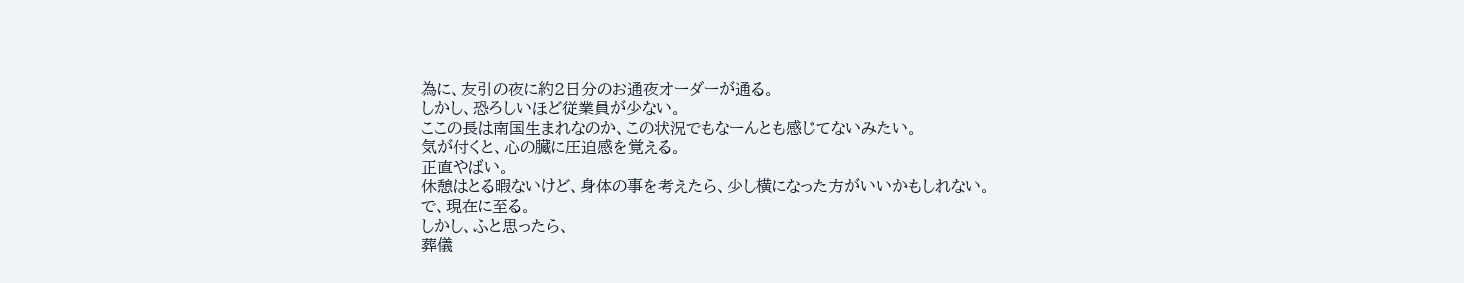為に、友引の夜に約2日分のお通夜オーダーが通る。
しかし、恐ろしいほど従業員が少ない。
ここの長は南国生まれなのか、この状況でもなーんとも感じてないみたい。
気が付くと、心の臓に圧迫感を覚える。
正直やばい。
休憩はとる暇ないけど、身体の事を考えたら、少し横になった方がいいかもしれない。
で、現在に至る。
しかし、ふと思ったら、
葬儀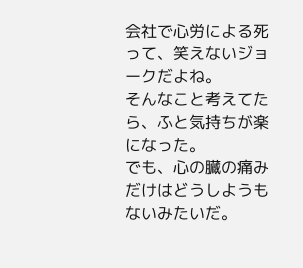会社で心労による死って、笑えないジョークだよね。
そんなこと考えてたら、ふと気持ちが楽になった。
でも、心の臓の痛みだけはどうしようもないみたいだ。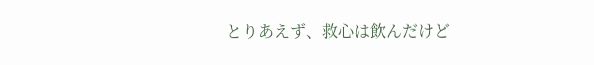とりあえず、救心は飲んだけど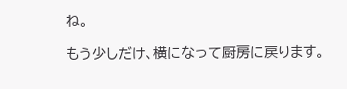ね。

もう少しだけ、横になって厨房に戻ります。